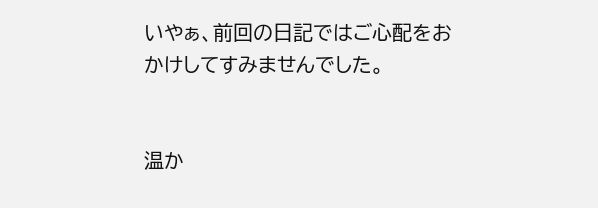いやぁ、前回の日記ではご心配をおかけしてすみませんでした。


温か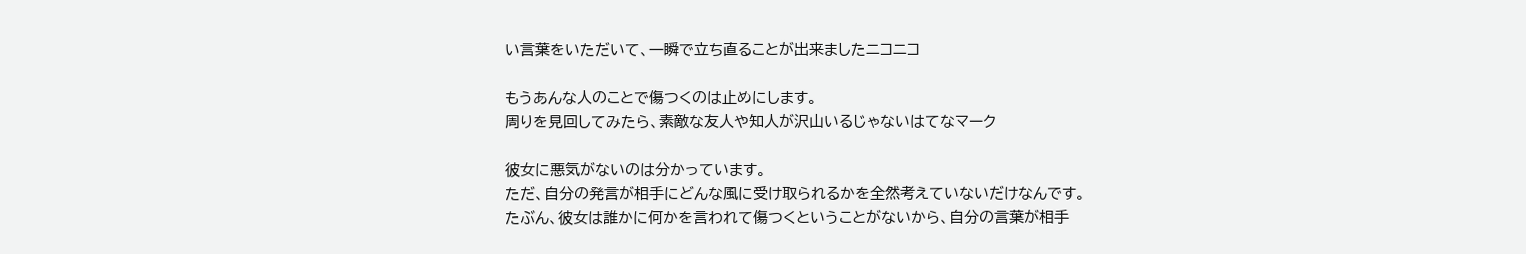い言葉をいただいて、一瞬で立ち直ることが出来ましたニコニコ

もうあんな人のことで傷つくのは止めにします。
周りを見回してみたら、素敵な友人や知人が沢山いるじゃないはてなマーク

彼女に悪気がないのは分かっています。
ただ、自分の発言が相手にどんな風に受け取られるかを全然考えていないだけなんです。
たぶん、彼女は誰かに何かを言われて傷つくということがないから、自分の言葉が相手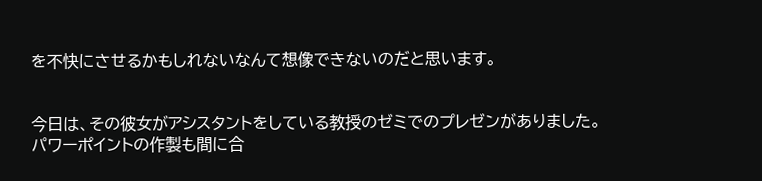を不快にさせるかもしれないなんて想像できないのだと思います。


今日は、その彼女がアシスタントをしている教授のゼミでのプレゼンがありました。
パワーポイントの作製も間に合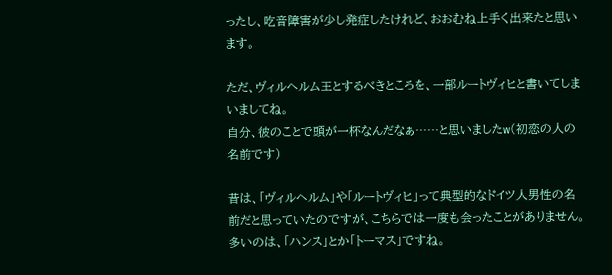ったし、吃音障害が少し発症したけれど、おおむね上手く出来たと思います。

ただ、ヴィルヘルム王とするべきところを、一部ルートヴィヒと書いてしまいましてね。
自分、彼のことで頭が一杯なんだなぁ……と思いましたw(初恋の人の名前です)

昔は、「ヴィルヘルム」や「ルートヴィヒ」って典型的なドイツ人男性の名前だと思っていたのですが、こちらでは一度も会ったことがありません。
多いのは、「ハンス」とか「トーマス」ですね。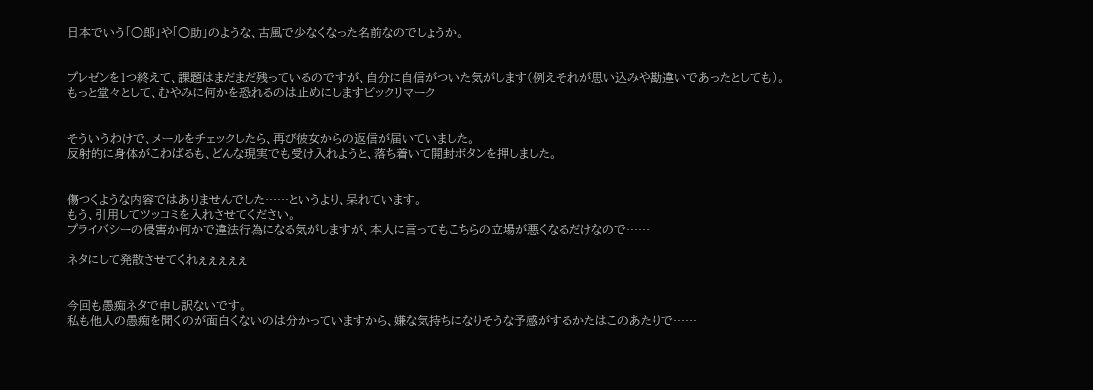日本でいう「○郎」や「○助」のような、古風で少なくなった名前なのでしょうか。


プレゼンを1つ終えて、課題はまだまだ残っているのですが、自分に自信がついた気がします(例えそれが思い込みや勘違いであったとしても)。
もっと堂々として、むやみに何かを恐れるのは止めにしますビックリマーク


そういうわけで、メールをチェックしたら、再び彼女からの返信が届いていました。
反射的に身体がこわばるも、どんな現実でも受け入れようと、落ち着いて開封ボタンを押しました。


傷つくような内容ではありませんでした……というより、呆れています。
もう、引用してツッコミを入れさせてください。
プライバシーの侵害か何かで違法行為になる気がしますが、本人に言ってもこちらの立場が悪くなるだけなので……

ネタにして発散させてくれぇぇぇぇぇ


今回も愚痴ネタで申し訳ないです。
私も他人の愚痴を聞くのが面白くないのは分かっていますから、嫌な気持ちになりそうな予感がするかたはこのあたりで……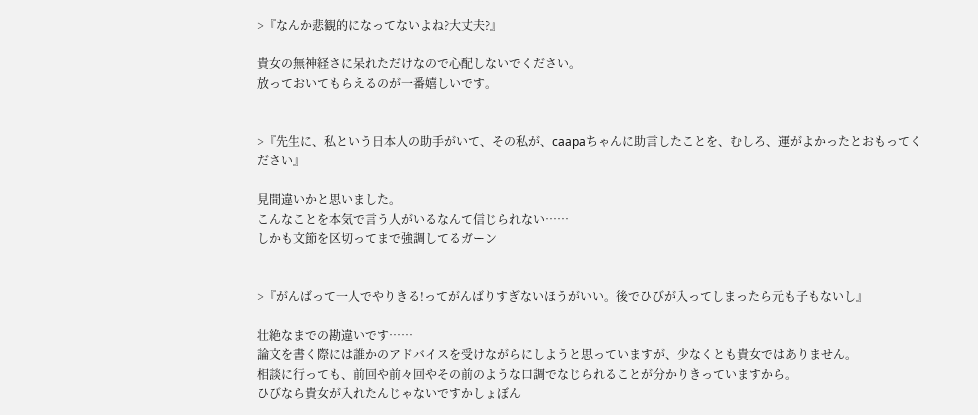>『なんか悲観的になってないよね?大丈夫?』

貴女の無神経さに呆れただけなので心配しないでください。
放っておいてもらえるのが一番嬉しいです。


>『先生に、私という日本人の助手がいて、その私が、caapaちゃんに助言したことを、むしろ、運がよかったとおもってください』

見間違いかと思いました。
こんなことを本気で言う人がいるなんて信じられない……
しかも文節を区切ってまで強調してるガーン


>『がんばって一人でやりきる!ってがんばりすぎないほうがいい。後でひびが入ってしまったら元も子もないし』

壮絶なまでの勘違いです……
論文を書く際には誰かのアドバイスを受けながらにしようと思っていますが、少なくとも貴女ではありません。
相談に行っても、前回や前々回やその前のような口調でなじられることが分かりきっていますから。
ひびなら貴女が入れたんじゃないですかしょぼん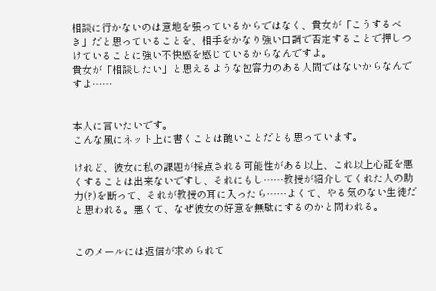相談に行かないのは意地を張っているからではなく、貴女が「こうするべき」だと思っていることを、相手をかなり強い口調で否定することで押しつけていることに強い不快感を感じているからなんですよ。
貴女が「相談したい」と思えるような包容力のある人間ではないからなんですよ……


本人に言いたいです。
こんな風にネット上に書くことは醜いことだとも思っています。

けれど、彼女に私の課題が採点される可能性がある以上、これ以上心証を悪くすることは出来ないですし、それにもし……教授が紹介してくれた人の助力(?)を断って、それが教授の耳に入ったら……よくて、やる気のない生徒だと思われる。悪くて、なぜ彼女の好意を無駄にするのかと問われる。


このメールには返信が求められて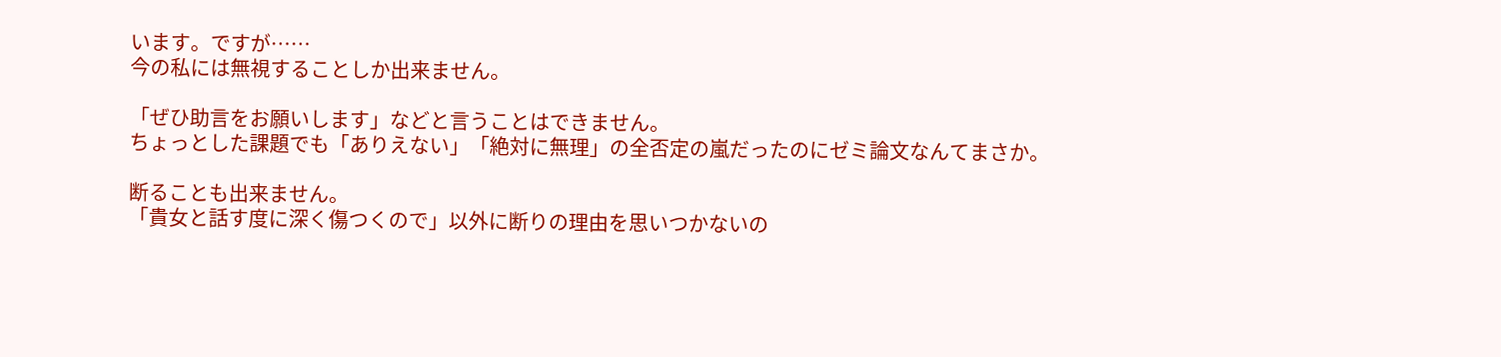います。ですが……
今の私には無視することしか出来ません。

「ぜひ助言をお願いします」などと言うことはできません。
ちょっとした課題でも「ありえない」「絶対に無理」の全否定の嵐だったのにゼミ論文なんてまさか。

断ることも出来ません。
「貴女と話す度に深く傷つくので」以外に断りの理由を思いつかないの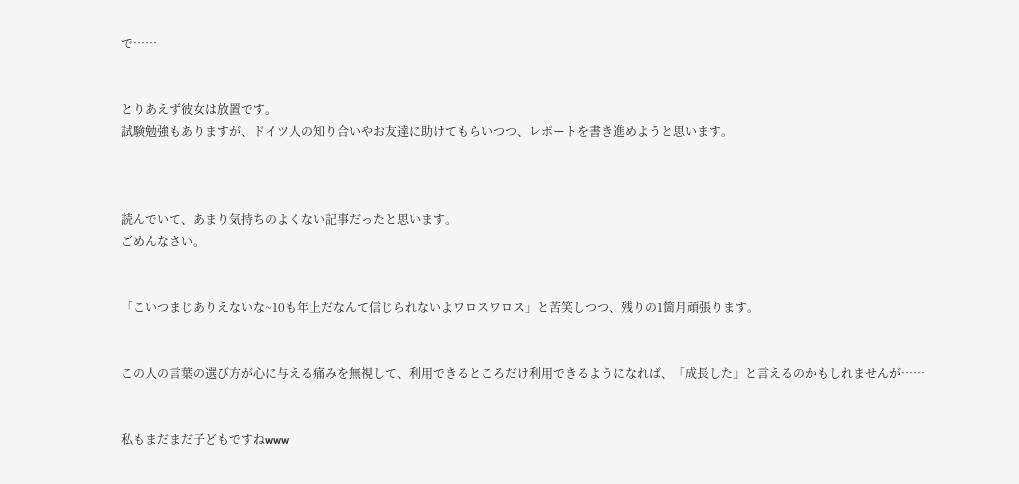で……


とりあえず彼女は放置です。
試験勉強もありますが、ドイツ人の知り合いやお友達に助けてもらいつつ、レポートを書き進めようと思います。



読んでいて、あまり気持ちのよくない記事だったと思います。
ごめんなさい。


「こいつまじありえないな~10も年上だなんて信じられないよワロスワロス」と苦笑しつつ、残りの1箇月頑張ります。


この人の言葉の選び方が心に与える痛みを無視して、利用できるところだけ利用できるようになれば、「成長した」と言えるのかもしれませんが……


私もまだまだ子どもですねwww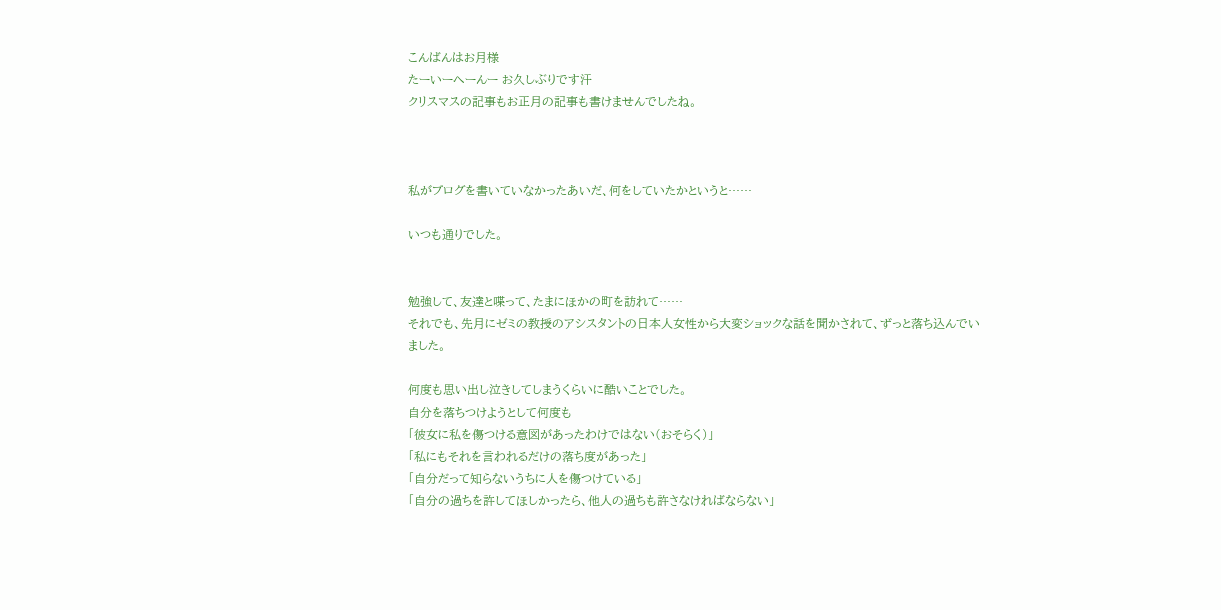こんばんはお月様
たーいーへーんー お久しぶりです汗
クリスマスの記事もお正月の記事も書けませんでしたね。



私がブログを書いていなかったあいだ、何をしていたかというと……

いつも通りでした。


勉強して、友達と喋って、たまにほかの町を訪れて……
それでも、先月にゼミの教授のアシスタントの日本人女性から大変ショックな話を聞かされて、ずっと落ち込んでいました。

何度も思い出し泣きしてしまうくらいに酷いことでした。
自分を落ちつけようとして何度も
「彼女に私を傷つける意図があったわけではない(おそらく)」
「私にもそれを言われるだけの落ち度があった」
「自分だって知らないうちに人を傷つけている」
「自分の過ちを許してほしかったら、他人の過ちも許さなければならない」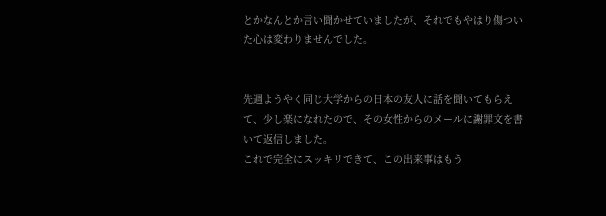とかなんとか言い聞かせていましたが、それでもやはり傷ついた心は変わりませんでした。


先週ようやく同じ大学からの日本の友人に話を聞いてもらえて、少し楽になれたので、その女性からのメールに謝罪文を書いて返信しました。
これで完全にスッキリできて、この出来事はもう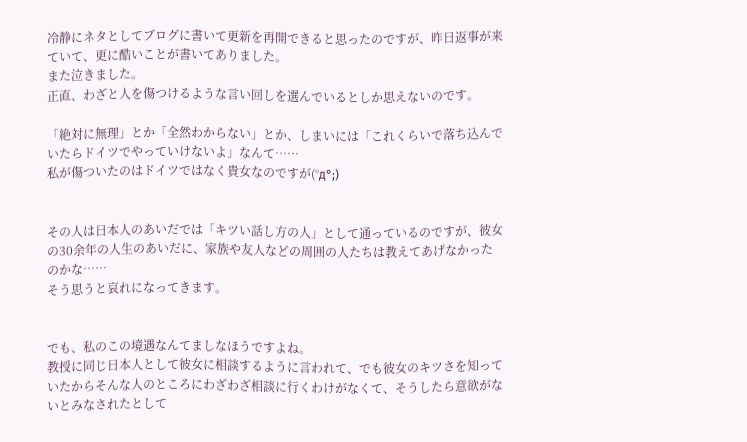冷静にネタとしてブログに書いて更新を再開できると思ったのですが、昨日返事が来ていて、更に酷いことが書いてありました。
また泣きました。
正直、わざと人を傷つけるような言い回しを選んでいるとしか思えないのです。

「絶対に無理」とか「全然わからない」とか、しまいには「これくらいで落ち込んでいたらドイツでやっていけないよ」なんて……
私が傷ついたのはドイツではなく貴女なのですが(°д°;)


その人は日本人のあいだでは「キツい話し方の人」として通っているのですが、彼女の30余年の人生のあいだに、家族や友人などの周囲の人たちは教えてあげなかったのかな……
そう思うと哀れになってきます。


でも、私のこの境遇なんてましなほうですよね。
教授に同じ日本人として彼女に相談するように言われて、でも彼女のキツさを知っていたからそんな人のところにわざわざ相談に行くわけがなくて、そうしたら意欲がないとみなされたとして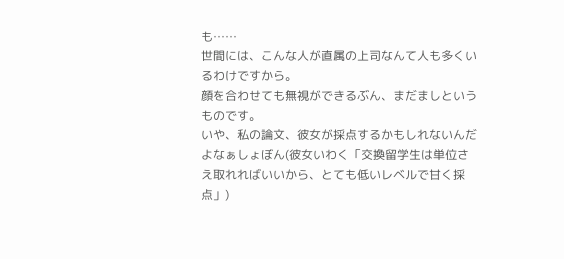も……
世間には、こんな人が直属の上司なんて人も多くいるわけですから。
顔を合わせても無視ができるぶん、まだましというものです。
いや、私の論文、彼女が採点するかもしれないんだよなぁしょぼん(彼女いわく「交換留学生は単位さえ取れればいいから、とても低いレベルで甘く採点」)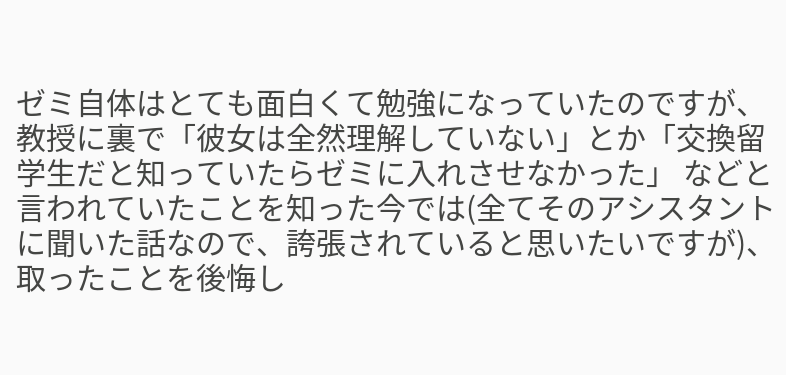ゼミ自体はとても面白くて勉強になっていたのですが、教授に裏で「彼女は全然理解していない」とか「交換留学生だと知っていたらゼミに入れさせなかった」 などと言われていたことを知った今では(全てそのアシスタントに聞いた話なので、誇張されていると思いたいですが)、取ったことを後悔し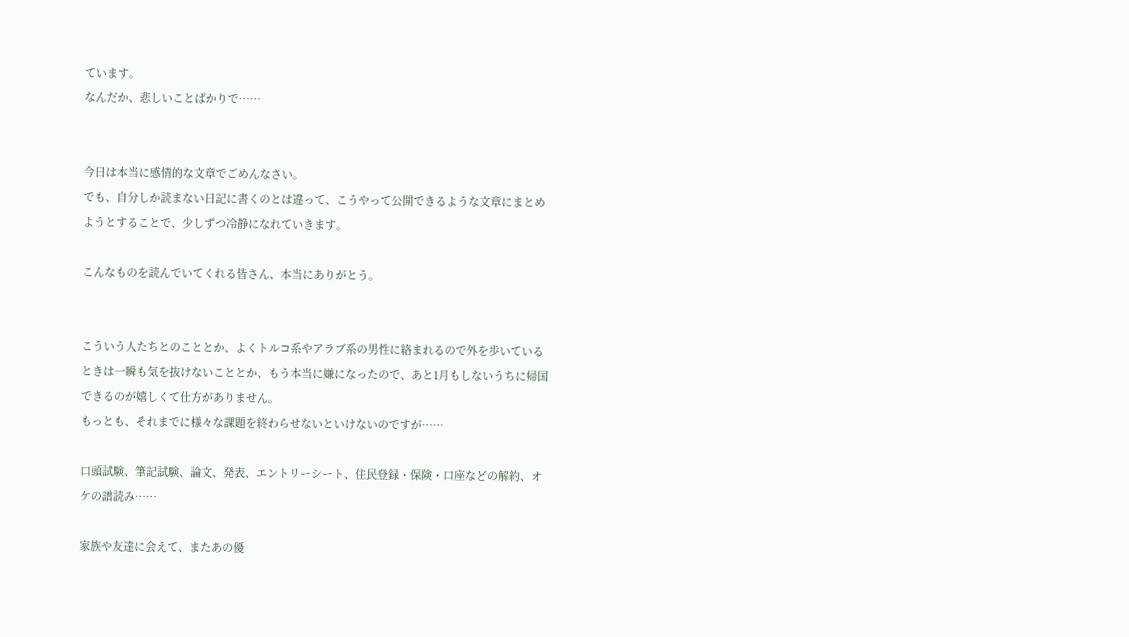ています。
なんだか、悲しいことばかりで……


今日は本当に感情的な文章でごめんなさい。
でも、自分しか読まない日記に書くのとは違って、こうやって公開できるような文章にまとめようとすることで、少しずつ冷静になれていきます。

こんなものを読んでいてくれる皆さん、本当にありがとう。


こういう人たちとのこととか、よくトルコ系やアラブ系の男性に絡まれるので外を歩いているときは一瞬も気を抜けないこととか、もう本当に嫌になったので、あと1月もしないうちに帰国できるのが嬉しくて仕方がありません。
もっとも、それまでに様々な課題を終わらせないといけないのですが……

口頭試験、筆記試験、論文、発表、エントリーシート、住民登録・保険・口座などの解約、オケの譜読み……

家族や友達に会えて、またあの優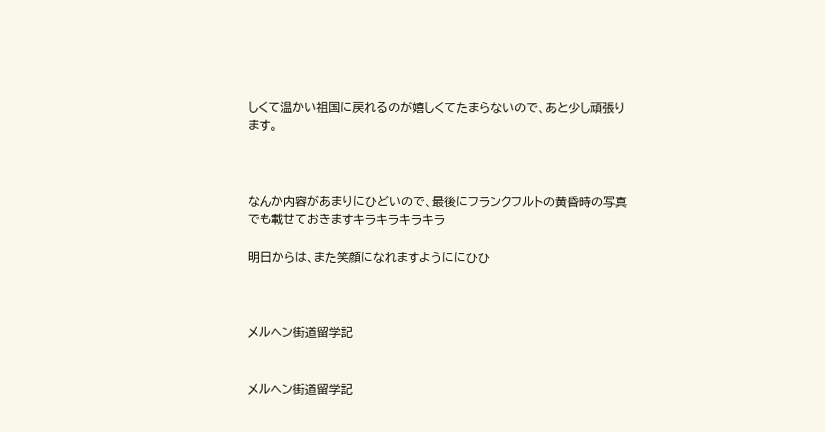しくて温かい祖国に戻れるのが嬉しくてたまらないので、あと少し頑張ります。



なんか内容があまりにひどいので、最後にフランクフルトの黄昏時の写真でも載せておきますキラキラキラキラ

明日からは、また笑顔になれますようににひひ



メルヘン街道留学記


メルヘン街道留学記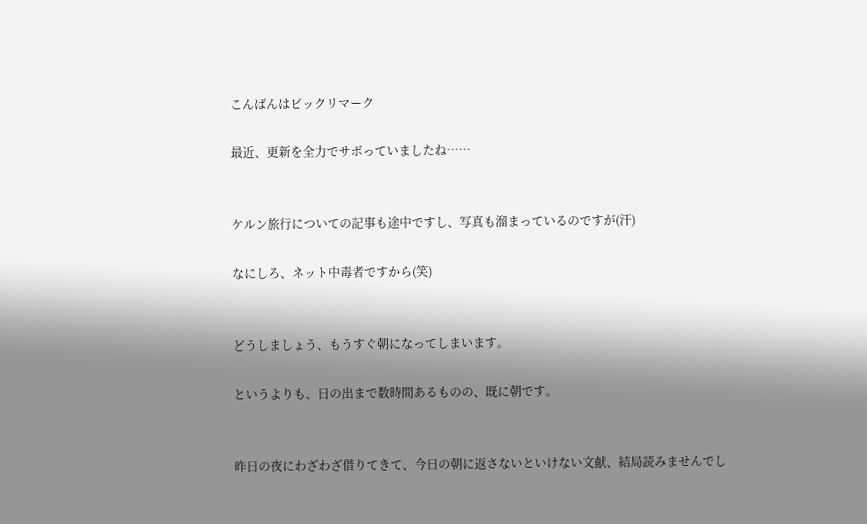こんばんはビックリマーク

最近、更新を全力でサボっていましたね……


ケルン旅行についての記事も途中ですし、写真も溜まっているのですが(汗)

なにしろ、ネット中毒者ですから(笑)


どうしましょう、もうすぐ朝になってしまいます。

というよりも、日の出まで数時間あるものの、既に朝です。


昨日の夜にわざわざ借りてきて、今日の朝に返さないといけない文献、結局読みませんでし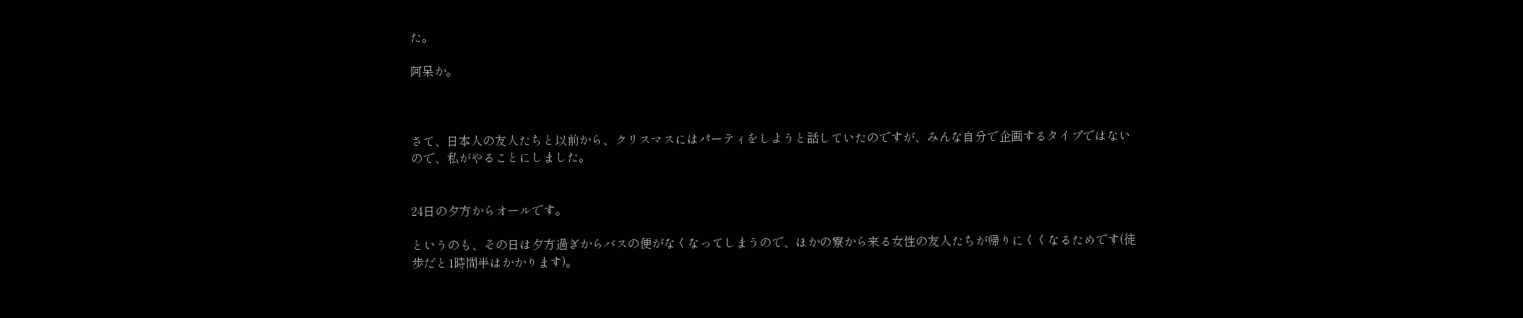た。

阿呆か。



さて、日本人の友人たちと以前から、クリスマスにはパーティをしようと話していたのですが、みんな自分で企画するタイプではないので、私がやることにしました。


24日の夕方からオールです。

というのも、その日は夕方過ぎからバスの便がなくなってしまうので、ほかの寮から来る女性の友人たちが帰りにくくなるためです(徒歩だと1時間半はかかります)。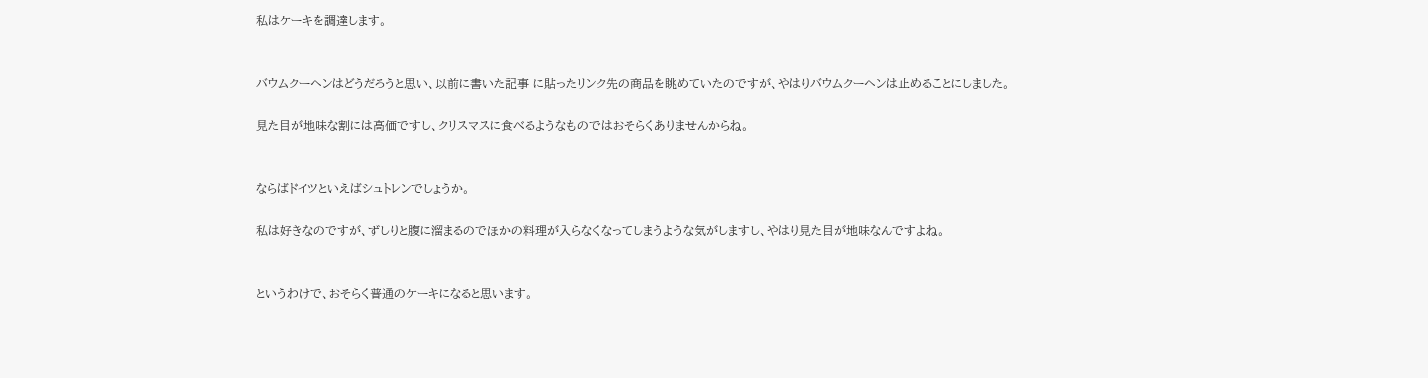私はケーキを調達します。


バウムクーヘンはどうだろうと思い、以前に書いた記事 に貼ったリンク先の商品を眺めていたのですが、やはりバウムクーヘンは止めることにしました。

見た目が地味な割には高価ですし、クリスマスに食べるようなものではおそらくありませんからね。


ならばドイツといえばシュトレンでしょうか。

私は好きなのですが、ずしりと腹に溜まるのでほかの料理が入らなくなってしまうような気がしますし、やはり見た目が地味なんですよね。


というわけで、おそらく普通のケーキになると思います。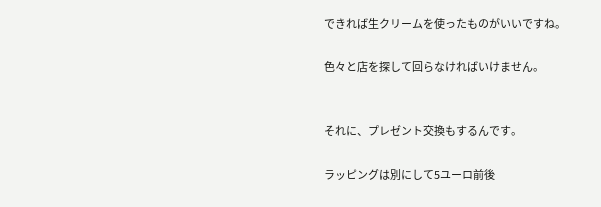できれば生クリームを使ったものがいいですね。

色々と店を探して回らなければいけません。


それに、プレゼント交換もするんです。

ラッピングは別にして5ユーロ前後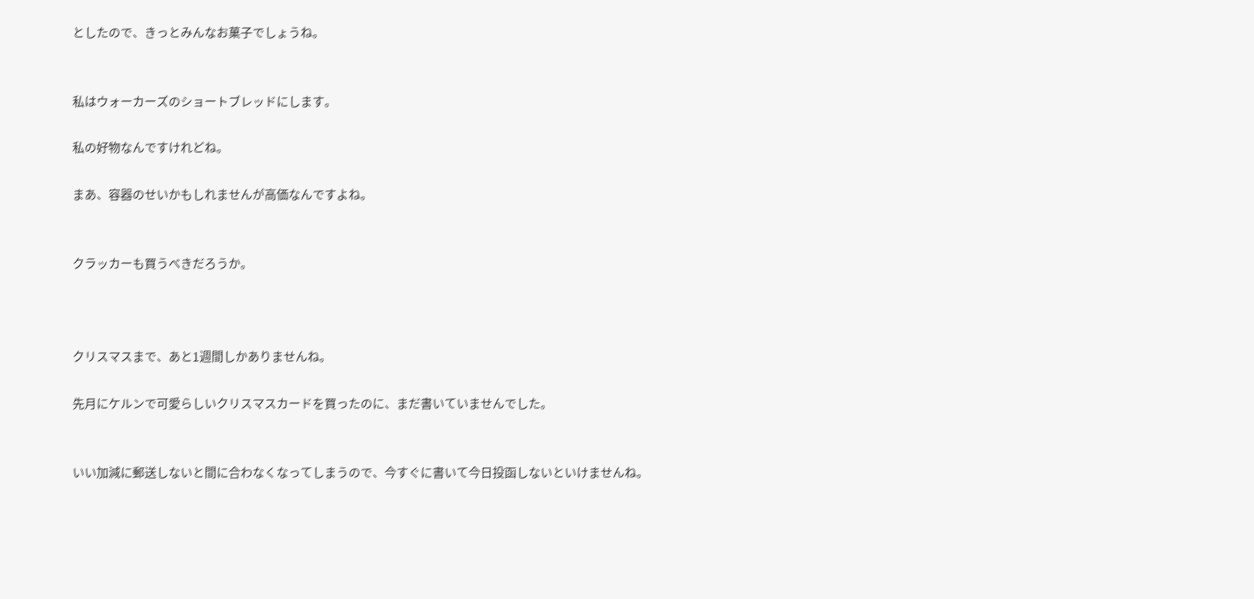としたので、きっとみんなお菓子でしょうね。


私はウォーカーズのショートブレッドにします。

私の好物なんですけれどね。

まあ、容器のせいかもしれませんが高価なんですよね。


クラッカーも買うべきだろうか。



クリスマスまで、あと1週間しかありませんね。

先月にケルンで可愛らしいクリスマスカードを買ったのに、まだ書いていませんでした。


いい加減に郵送しないと間に合わなくなってしまうので、今すぐに書いて今日投函しないといけませんね。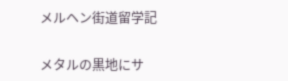メルヘン街道留学記

メタルの黒地にサ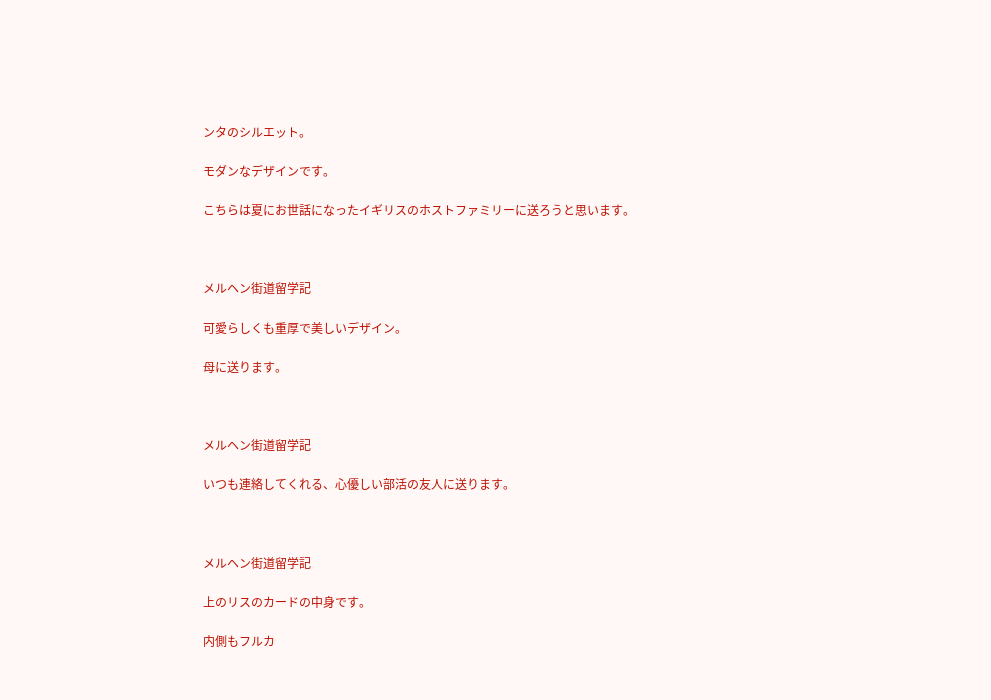ンタのシルエット。

モダンなデザインです。

こちらは夏にお世話になったイギリスのホストファミリーに送ろうと思います。



メルヘン街道留学記

可愛らしくも重厚で美しいデザイン。

母に送ります。



メルヘン街道留学記

いつも連絡してくれる、心優しい部活の友人に送ります。



メルヘン街道留学記

上のリスのカードの中身です。

内側もフルカ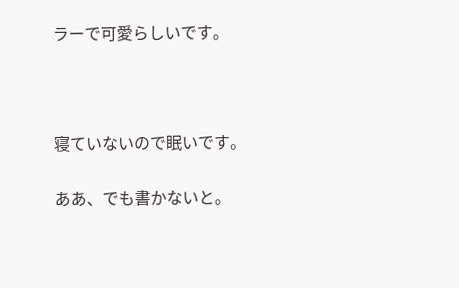ラーで可愛らしいです。



寝ていないので眠いです。

ああ、でも書かないと。